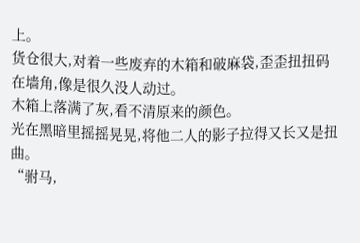上。
货仓很大,对着一些废弃的木箱和破麻袋,歪歪扭扭码在墙角,像是很久没人动过。
木箱上落满了灰,看不清原来的颜色。
光在黑暗里摇摇晃晃,将他二人的影子拉得又长又是扭曲。
“驸马,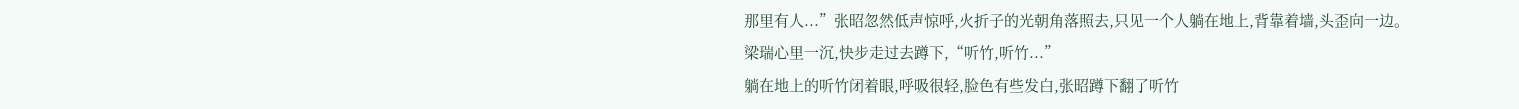那里有人...”张昭忽然低声惊呼,火折子的光朝角落照去,只见一个人躺在地上,背靠着墙,头歪向一边。
梁瑞心里一沉,快步走过去蹲下,“听竹,听竹...”
躺在地上的听竹闭着眼,呼吸很轻,脸色有些发白,张昭蹲下翻了听竹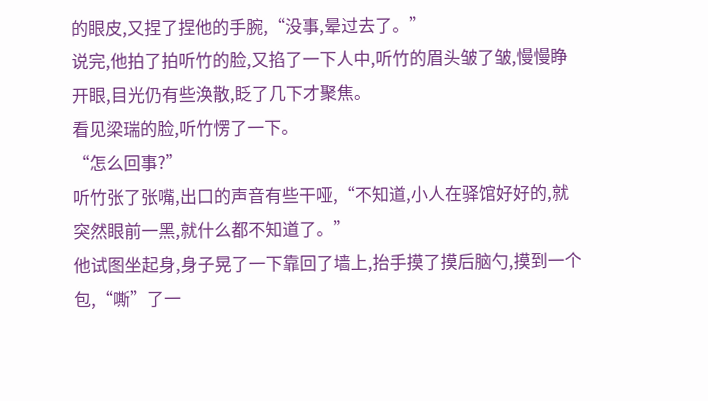的眼皮,又捏了捏他的手腕,“没事,晕过去了。”
说完,他拍了拍听竹的脸,又掐了一下人中,听竹的眉头皱了皱,慢慢睁开眼,目光仍有些涣散,眨了几下才聚焦。
看见梁瑞的脸,听竹愣了一下。
“怎么回事?”
听竹张了张嘴,出口的声音有些干哑,“不知道,小人在驿馆好好的,就突然眼前一黑,就什么都不知道了。”
他试图坐起身,身子晃了一下靠回了墙上,抬手摸了摸后脑勺,摸到一个包,“嘶”了一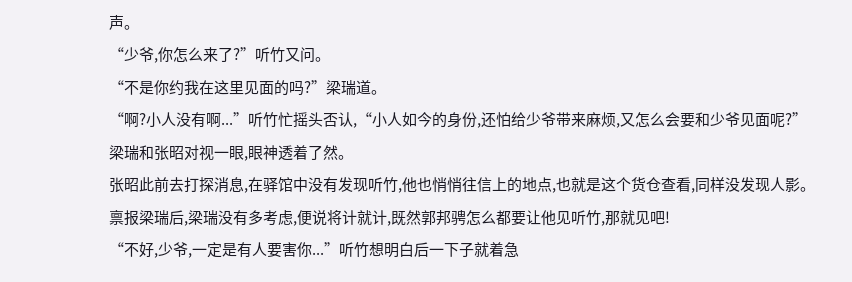声。
“少爷,你怎么来了?”听竹又问。
“不是你约我在这里见面的吗?”梁瑞道。
“啊?小人没有啊...”听竹忙摇头否认,“小人如今的身份,还怕给少爷带来麻烦,又怎么会要和少爷见面呢?”
梁瑞和张昭对视一眼,眼神透着了然。
张昭此前去打探消息,在驿馆中没有发现听竹,他也悄悄往信上的地点,也就是这个货仓查看,同样没发现人影。
禀报梁瑞后,梁瑞没有多考虑,便说将计就计,既然郭邦骋怎么都要让他见听竹,那就见吧!
“不好,少爷,一定是有人要害你...”听竹想明白后一下子就着急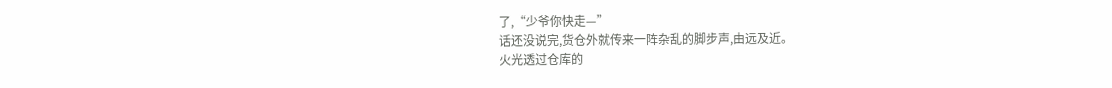了,“少爷你快走—”
话还没说完,货仓外就传来一阵杂乱的脚步声,由远及近。
火光透过仓库的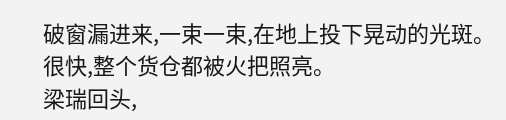破窗漏进来,一束一束,在地上投下晃动的光斑。
很快,整个货仓都被火把照亮。
梁瑞回头,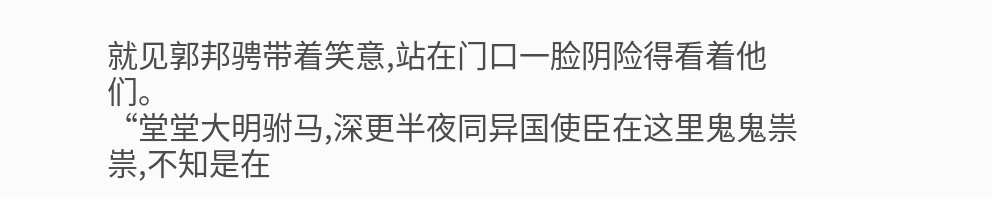就见郭邦骋带着笑意,站在门口一脸阴险得看着他们。
“堂堂大明驸马,深更半夜同异国使臣在这里鬼鬼祟祟,不知是在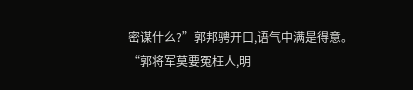密谋什么?”郭邦骋开口,语气中满是得意。
“郭将军莫要冤枉人,明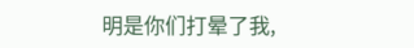明是你们打晕了我,